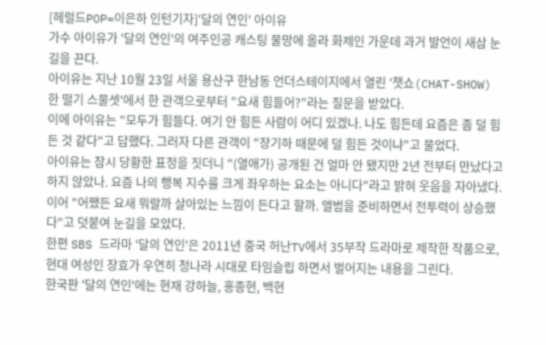[헤럴드POP=이은하 인턴기자]'달의 연인' 아이유
가수 아이유가 '달의 연인'의 여주인공 캐스팅 물망에 올라 화제인 가운데 과거 발언이 새삼 눈길을 끈다.
아이유는 지난 10월 23일 서울 용산구 한남동 언더스테이지에서 열린 '챗쇼(CHAT-SHOW) 한 떨기 스물셋'에서 한 관객으로부터 "요새 힘들어?"라는 질문을 받았다.
이에 아이유는 "모두가 힘들다. 여기 안 힘든 사람이 어디 있겠나. 나도 힘든데 요즘은 좀 덜 힘든 것 같다"고 답했다. 그러자 다른 관객이 "장기하 때문에 덜 힘든 것이냐"고 물었다.
아이유는 잠시 당황한 표정을 짓더니 "(열애가) 공개된 건 얼마 안 됐지만 2년 전부터 만났다고 하지 않았나. 요즘 나의 행복 지수를 크게 좌우하는 요소는 아니다"라고 밝혀 웃음을 자아냈다.
이어 "어쨌든 요새 뭐랄까 살아있는 느낌이 든다고 할까. 앨범을 준비하면서 전투력이 상승했다"고 덧붙여 눈길을 모았다.
한편 SBS 드라마 '달의 연인'은 2011년 중국 허난TV에서 35부작 드라마로 제작한 작품으로, 현대 여성인 장효가 우연히 청나라 시대로 타임슬립 하면서 벌어지는 내용을 그린다.
한국판 '달의 연인'에는 현재 강하늘, 홍종현, 백현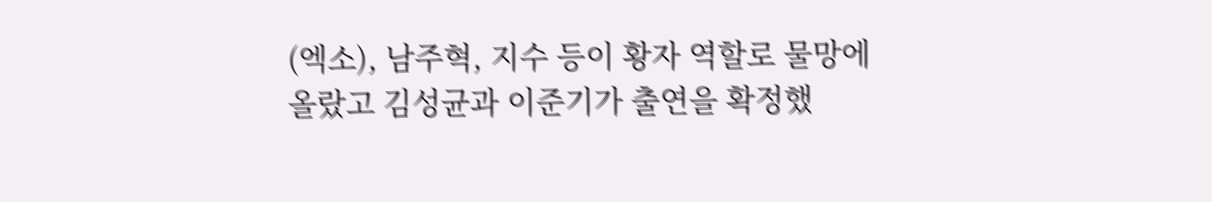(엑소), 남주혁, 지수 등이 황자 역할로 물망에 올랐고 김성균과 이준기가 출연을 확정했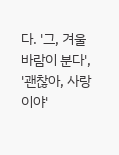다. '그, 겨울 바람이 분다', '괜찮아, 사랑이야'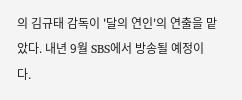의 김규태 감독이 '달의 연인'의 연출을 맡았다. 내년 9월 SBS에서 방송될 예정이다.